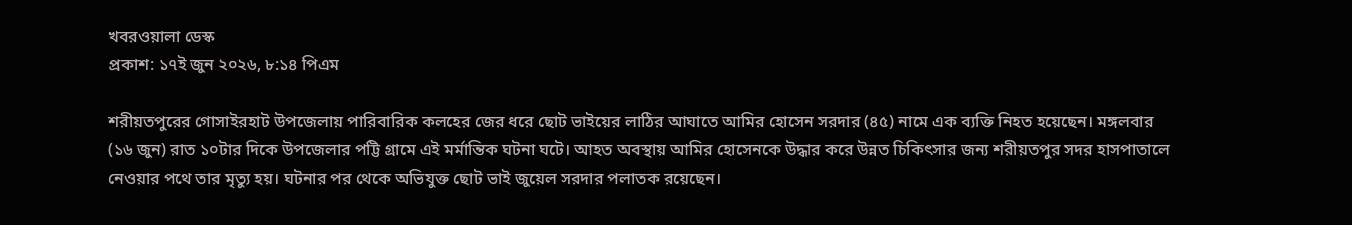খবরওয়ালা ডেস্ক
প্রকাশ: ১৭ই জুন ২০২৬, ৮:১৪ পিএম

শরীয়তপুরের গোসাইরহাট উপজেলায় পারিবারিক কলহের জের ধরে ছোট ভাইয়ের লাঠির আঘাতে আমির হোসেন সরদার (৪৫) নামে এক ব্যক্তি নিহত হয়েছেন। মঙ্গলবার (১৬ জুন) রাত ১০টার দিকে উপজেলার পট্টি গ্রামে এই মর্মান্তিক ঘটনা ঘটে। আহত অবস্থায় আমির হোসেনকে উদ্ধার করে উন্নত চিকিৎসার জন্য শরীয়তপুর সদর হাসপাতালে নেওয়ার পথে তার মৃত্যু হয়। ঘটনার পর থেকে অভিযুক্ত ছোট ভাই জুয়েল সরদার পলাতক রয়েছেন।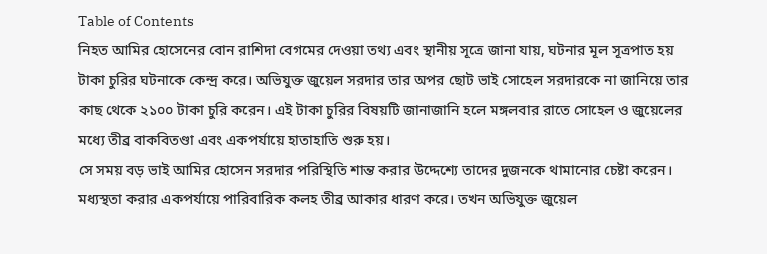Table of Contents
নিহত আমির হোসেনের বোন রাশিদা বেগমের দেওয়া তথ্য এবং স্থানীয় সূত্রে জানা যায়, ঘটনার মূল সূত্রপাত হয় টাকা চুরির ঘটনাকে কেন্দ্র করে। অভিযুক্ত জুয়েল সরদার তার অপর ছোট ভাই সোহেল সরদারকে না জানিয়ে তার কাছ থেকে ২১০০ টাকা চুরি করেন। এই টাকা চুরির বিষয়টি জানাজানি হলে মঙ্গলবার রাতে সোহেল ও জুয়েলের মধ্যে তীব্র বাকবিতণ্ডা এবং একপর্যায়ে হাতাহাতি শুরু হয়।
সে সময় বড় ভাই আমির হোসেন সরদার পরিস্থিতি শান্ত করার উদ্দেশ্যে তাদের দুজনকে থামানোর চেষ্টা করেন। মধ্যস্থতা করার একপর্যায়ে পারিবারিক কলহ তীব্র আকার ধারণ করে। তখন অভিযুক্ত জুয়েল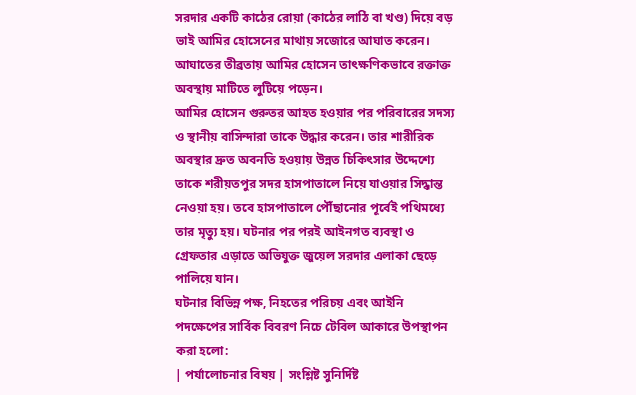সরদার একটি কাঠের রোয়া (কাঠের লাঠি বা খণ্ড) দিয়ে বড় ভাই আমির হোসেনের মাথায় সজোরে আঘাত করেন। আঘাতের তীব্রতায় আমির হোসেন তাৎক্ষণিকভাবে রক্তাক্ত অবস্থায় মাটিতে লুটিয়ে পড়েন।
আমির হোসেন গুরুতর আহত হওয়ার পর পরিবারের সদস্য ও স্থানীয় বাসিন্দারা তাকে উদ্ধার করেন। তার শারীরিক অবস্থার দ্রুত অবনতি হওয়ায় উন্নত চিকিৎসার উদ্দেশ্যে তাকে শরীয়তপুর সদর হাসপাতালে নিয়ে যাওয়ার সিদ্ধান্ত নেওয়া হয়। তবে হাসপাতালে পৌঁছানোর পূর্বেই পথিমধ্যে তার মৃত্যু হয়। ঘটনার পর পরই আইনগত ব্যবস্থা ও গ্রেফতার এড়াতে অভিযুক্ত জুয়েল সরদার এলাকা ছেড়ে পালিয়ে যান।
ঘটনার বিভিন্ন পক্ষ, নিহতের পরিচয় এবং আইনি পদক্ষেপের সার্বিক বিবরণ নিচে টেবিল আকারে উপস্থাপন করা হলো:
| পর্যালোচনার বিষয় | সংশ্লিষ্ট সুনির্দিষ্ট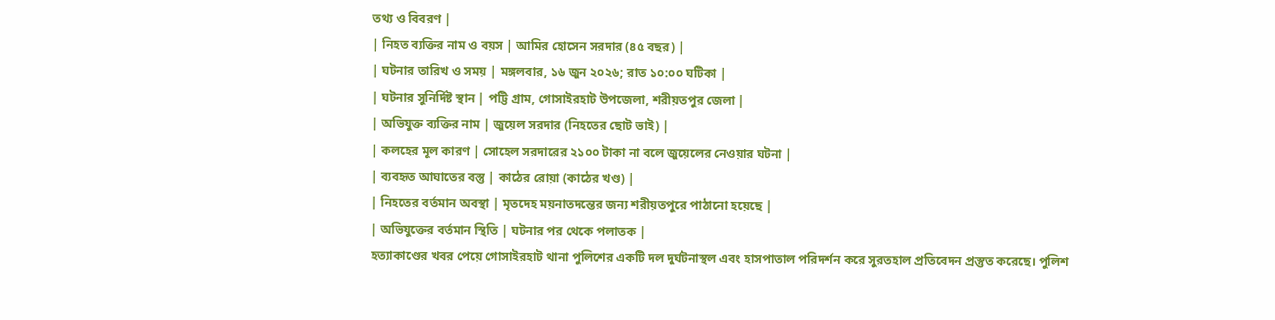তথ্য ও বিবরণ |
| নিহত ব্যক্তির নাম ও বয়স | আমির হোসেন সরদার (৪৫ বছর) |
| ঘটনার তারিখ ও সময় | মঙ্গলবার, ১৬ জুন ২০২৬; রাত ১০:০০ ঘটিকা |
| ঘটনার সুনির্দিষ্ট স্থান | পট্টি গ্রাম, গোসাইরহাট উপজেলা, শরীয়তপুর জেলা |
| অভিযুক্ত ব্যক্তির নাম | জুয়েল সরদার (নিহতের ছোট ভাই) |
| কলহের মূল কারণ | সোহেল সরদারের ২১০০ টাকা না বলে জুয়েলের নেওয়ার ঘটনা |
| ব্যবহৃত আঘাতের বস্তু | কাঠের রোয়া (কাঠের খণ্ড) |
| নিহতের বর্তমান অবস্থা | মৃতদেহ ময়নাতদন্তের জন্য শরীয়তপুরে পাঠানো হয়েছে |
| অভিযুক্তের বর্তমান স্থিতি | ঘটনার পর থেকে পলাতক |
হত্যাকাণ্ডের খবর পেয়ে গোসাইরহাট থানা পুলিশের একটি দল দুর্ঘটনাস্থল এবং হাসপাতাল পরিদর্শন করে সুরতহাল প্রতিবেদন প্রস্তুত করেছে। পুলিশ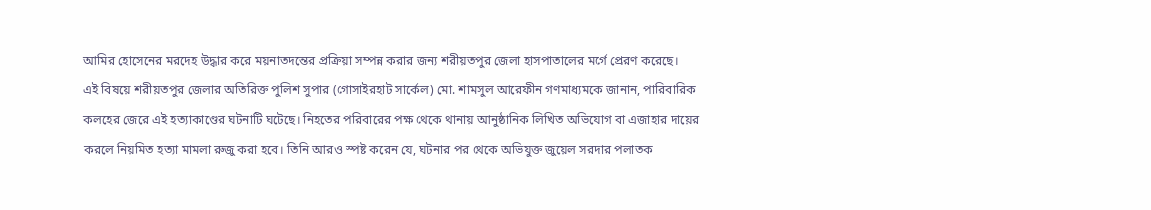আমির হোসেনের মরদেহ উদ্ধার করে ময়নাতদন্তের প্রক্রিয়া সম্পন্ন করার জন্য শরীয়তপুর জেলা হাসপাতালের মর্গে প্রেরণ করেছে।
এই বিষয়ে শরীয়তপুর জেলার অতিরিক্ত পুলিশ সুপার (গোসাইরহাট সার্কেল) মো. শামসুল আরেফীন গণমাধ্যমকে জানান, পারিবারিক কলহের জেরে এই হত্যাকাণ্ডের ঘটনাটি ঘটেছে। নিহতের পরিবারের পক্ষ থেকে থানায় আনুষ্ঠানিক লিখিত অভিযোগ বা এজাহার দায়ের করলে নিয়মিত হত্যা মামলা রুজু করা হবে। তিনি আরও স্পষ্ট করেন যে, ঘটনার পর থেকে অভিযুক্ত জুয়েল সরদার পলাতক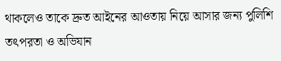থাকলেও তাকে দ্রুত আইনের আওতায় নিয়ে আসার জন্য পুলিশি তৎপরতা ও অভিযান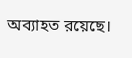অব্যাহত রয়েছে।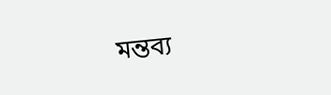মন্তব্য